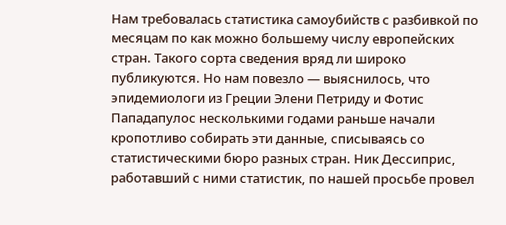Нам требовалась статистика самоубийств с разбивкой по месяцам по как можно большему числу европейских стран. Такого сорта сведения вряд ли широко публикуются. Но нам повезло — выяснилось, что эпидемиологи из Греции Элени Петриду и Фотис Пападапулос несколькими годами раньше начали кропотливо собирать эти данные, списываясь со статистическими бюро разных стран. Ник Дессиприс, работавший с ними статистик, по нашей просьбе провел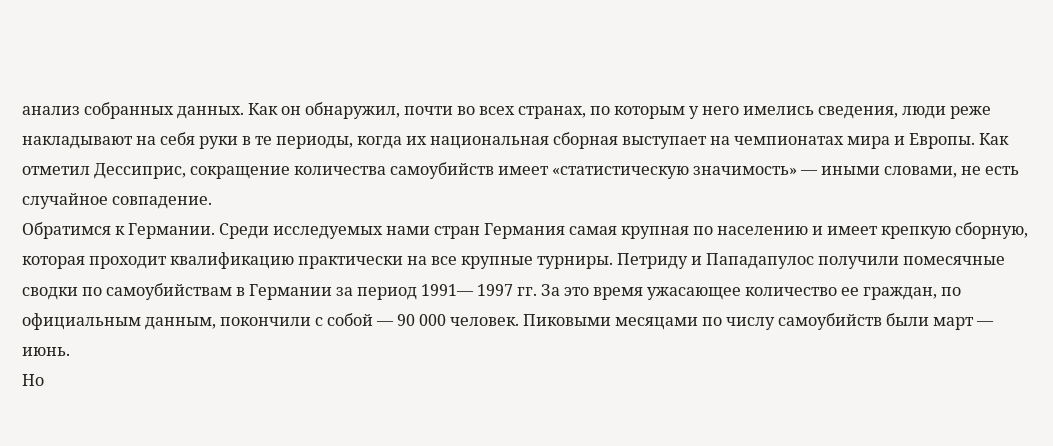анализ собранных данных. Как он обнаружил, почти во всех странах, по которым у него имелись сведения, люди реже накладывают на себя руки в те периоды, когда их национальная сборная выступает на чемпионатах мира и Европы. Как отметил Дессиприс, сокращение количества самоубийств имеет «статистическую значимость» — иными словами, не есть случайное совпадение.
Обратимся к Германии. Среди исследуемых нами стран Германия самая крупная по населению и имеет крепкую сборную, которая проходит квалификацию практически на все крупные турниры. Петриду и Пападапулос получили помесячные сводки по самоубийствам в Германии за период 1991— 1997 гг. За это время ужасающее количество ее граждан, по официальным данным, покончили с собой — 90 000 человек. Пиковыми месяцами по числу самоубийств были март — июнь.
Но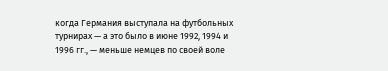когда Германия выступала на футбольных турнирах — а это было в июне 1992, 1994 и 1996 гг., — меньше немцев по своей воле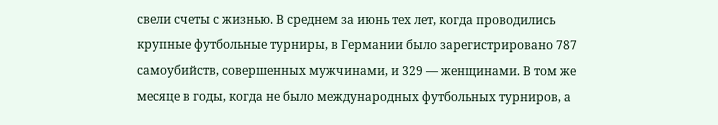свели счеты с жизнью. В среднем за июнь тех лет, когда проводились крупные футбольные турниры, в Германии было зарегистрировано 787 самоубийств, совершенных мужчинами, и 329 — женщинами. В том же месяце в годы, когда не было международных футбольных турниров, а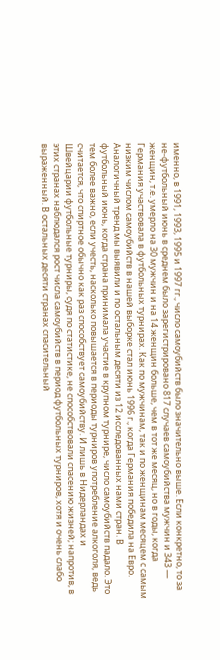именно, в 1991, 1993, 1995 и 1997 гг., число самоубийств было значительно выше. Если конкретно, то за не-футбольный июнь в среднем было зарегистрировано 817 случаев самоубийства мужчин и 343 — женщин, т.е. умерло на 30 мужчин и на 14 женщин больше, чем в тот же месяц, но в годы, когда Германия участвовала в футбольных турнирах. Как по мужчинам, так и по женщинам месяцем с самым низким числом самоубийств в нашей выборке стал июнь 1996 г., когда Германия победила на Евро.
Аналогичный тренд мы выявили и по остальным десяти из 12 исследованных нами стран. В футбольный июнь, когда страна принимала участие в крупном турнире, число самоубийств падало. Это тем более важно, если учесть, насколько повышается в периоды турниров употребление алкоголя, ведь считается, что спиртное обычно как раз способствует самоубийству. И лишь в Нидерландах и Швейцарии футбольные турниры, судя по статистике, не способствовали спасению жизней; напротив, в этих странах наблюдался рост числа самоубийств в период футбольных турниров, хотя и очень слабо выраженный. В остальных десяти странах спасительный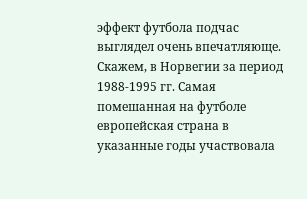эффект футбола подчас выглядел очень впечатляюще. Скажем, в Норвегии за период 1988-1995 гг. Самая помешанная на футболе европейская страна в указанные годы участвовала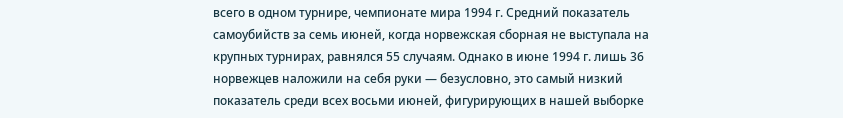всего в одном турнире, чемпионате мира 1994 г. Средний показатель самоубийств за семь июней, когда норвежская сборная не выступала на крупных турнирах, равнялся 55 случаям. Однако в июне 1994 г. лишь 36 норвежцев наложили на себя руки — безусловно, это самый низкий показатель среди всех восьми июней, фигурирующих в нашей выборке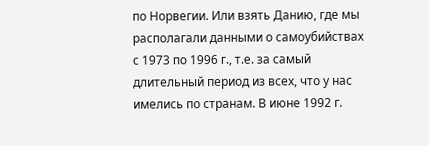по Норвегии. Или взять Данию, где мы располагали данными о самоубийствах с 1973 по 1996 г., т.е. за самый длительный период из всех, что у нас имелись по странам. В июне 1992 г.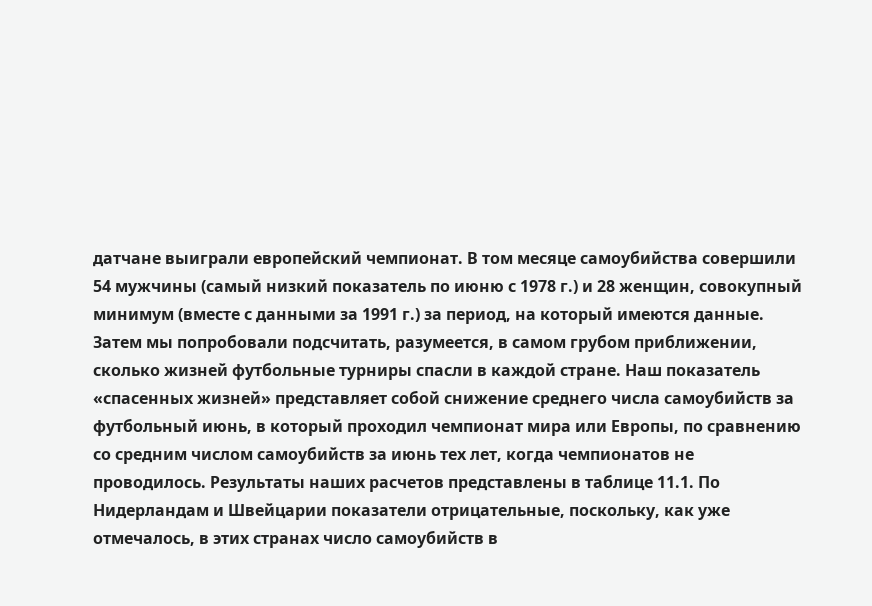датчане выиграли европейский чемпионат. В том месяце самоубийства совершили 54 мужчины (самый низкий показатель по июню с 1978 г.) и 28 женщин, совокупный минимум (вместе с данными за 1991 г.) за период, на который имеются данные.
Затем мы попробовали подсчитать, разумеется, в самом грубом приближении, сколько жизней футбольные турниры спасли в каждой стране. Наш показатель «спасенных жизней» представляет собой снижение среднего числа самоубийств за футбольный июнь, в который проходил чемпионат мира или Европы, по сравнению со средним числом самоубийств за июнь тех лет, когда чемпионатов не проводилось. Результаты наших расчетов представлены в таблице 11.1. По Нидерландам и Швейцарии показатели отрицательные, поскольку, как уже отмечалось, в этих странах число самоубийств в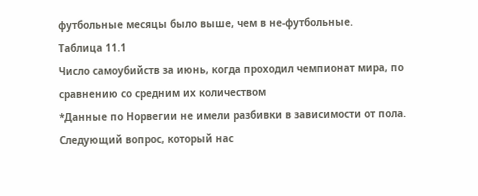футбольные месяцы было выше, чем в не-футбольные.
Таблица 11.1
Число самоубийств за июнь, когда проходил чемпионат мира, по сравнению со средним их количеством
*Данныe по Норвегии не имели разбивки в зависимости от пола.
Следующий вопрос, который нас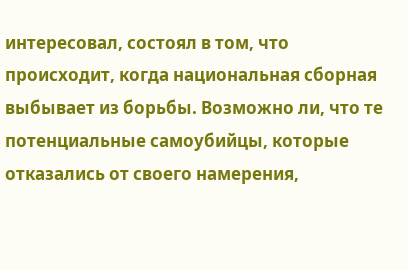интересовал, состоял в том, что происходит, когда национальная сборная выбывает из борьбы. Возможно ли, что те потенциальные самоубийцы, которые отказались от своего намерения,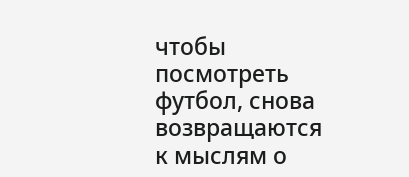чтобы посмотреть футбол, снова возвращаются к мыслям о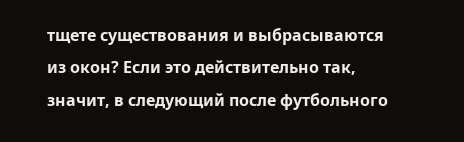тщете существования и выбрасываются из окон? Если это действительно так, значит, в следующий после футбольного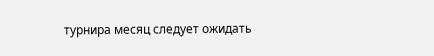турнира месяц следует ожидать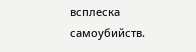всплеска самоубийств.